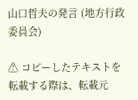山口哲夫の発言 (地方行政委員会)

⚠ コピーしたテキストを転載する際は、転載元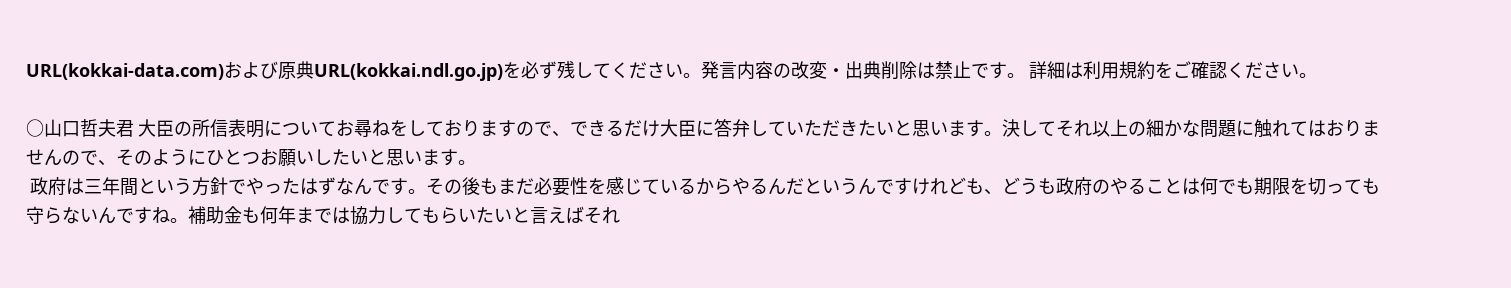URL(kokkai-data.com)および原典URL(kokkai.ndl.go.jp)を必ず残してください。発言内容の改変・出典削除は禁止です。 詳細は利用規約をご確認ください。

○山口哲夫君 大臣の所信表明についてお尋ねをしておりますので、できるだけ大臣に答弁していただきたいと思います。決してそれ以上の細かな問題に触れてはおりませんので、そのようにひとつお願いしたいと思います。
 政府は三年間という方針でやったはずなんです。その後もまだ必要性を感じているからやるんだというんですけれども、どうも政府のやることは何でも期限を切っても守らないんですね。補助金も何年までは協力してもらいたいと言えばそれ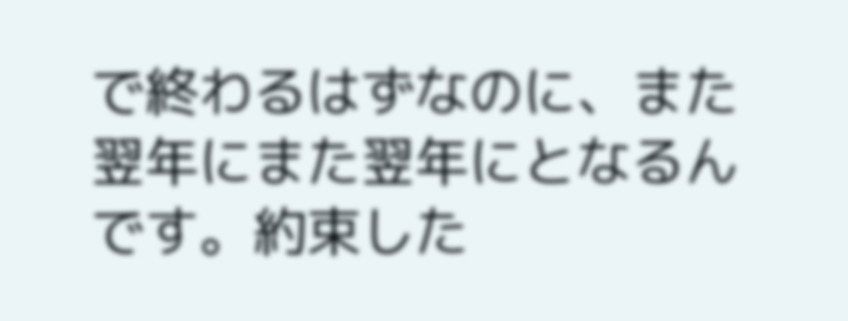で終わるはずなのに、また翌年にまた翌年にとなるんです。約束した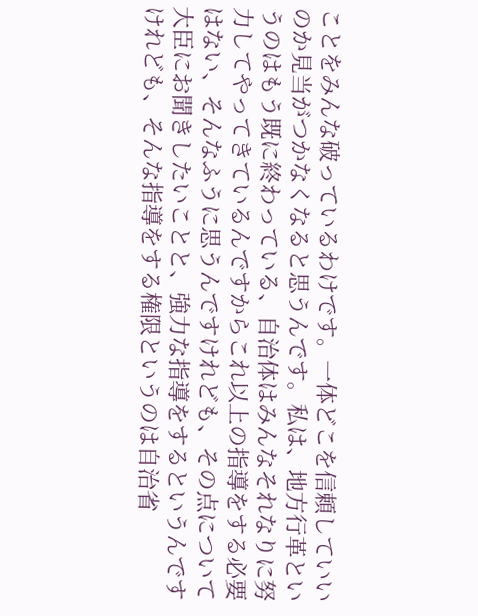ことをみんな破っているわけです。一体どこを信頼していいのか見当がつかなくなると思うんです。私は、地方行革というのはもう既に終わっている、自治体はみんなそれなりに努力してやってきているんですからこれ以上の指導をする必要はない、そんなふうに思うんですけれども、その点について大臣にお聞きしたいことと、強力な指導をするというんですけれども、そんな指導をする権限というのは自治省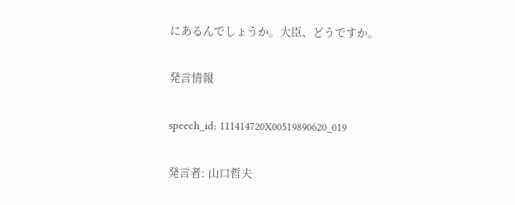にあるんでしょうか。大臣、どうですか。

発言情報

speech_id: 111414720X00519890620_019

発言者: 山口哲夫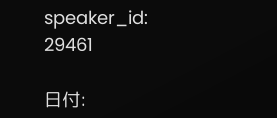speaker_id: 29461

日付: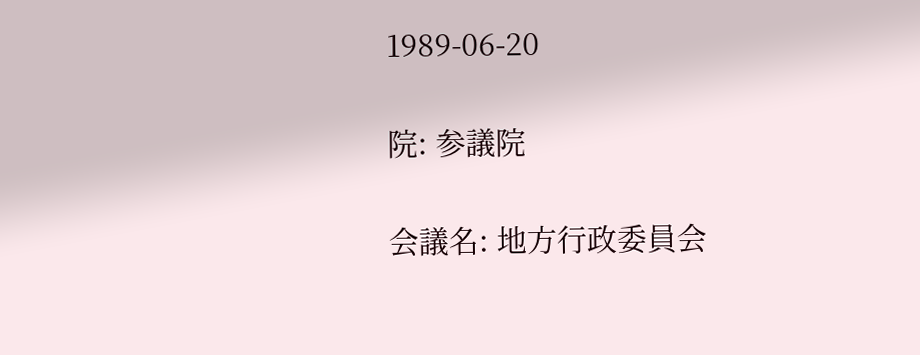1989-06-20

院: 参議院

会議名: 地方行政委員会